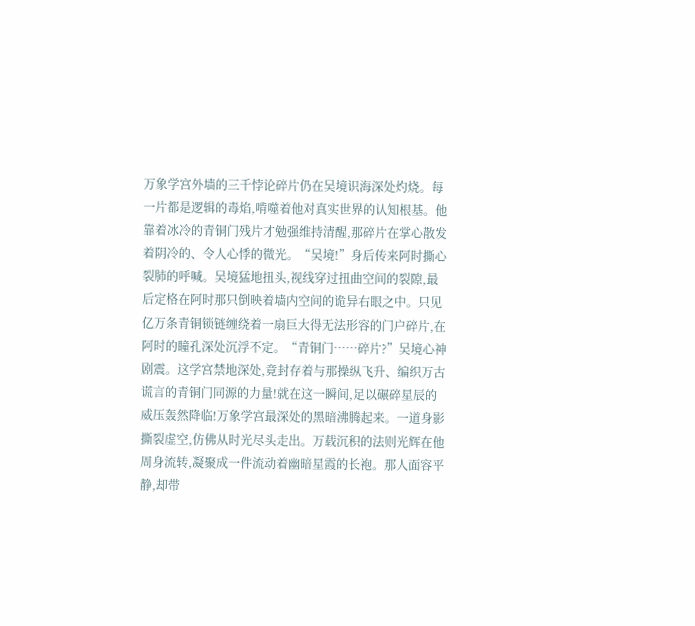万象学宫外墙的三千悖论碎片仍在吴境识海深处灼烧。每一片都是逻辑的毒焰,啃噬着他对真实世界的认知根基。他靠着冰冷的青铜门残片才勉强维持清醒,那碎片在掌心散发着阴冷的、令人心悸的微光。“吴境!”身后传来阿时撕心裂肺的呼喊。吴境猛地扭头,视线穿过扭曲空间的裂隙,最后定格在阿时那只倒映着墙内空间的诡异右眼之中。只见亿万条青铜锁链缠绕着一扇巨大得无法形容的门户碎片,在阿时的瞳孔深处沉浮不定。“青铜门……碎片?”吴境心神剧震。这学宫禁地深处,竟封存着与那操纵飞升、编织万古谎言的青铜门同源的力量!就在这一瞬间,足以碾碎星辰的威压轰然降临!万象学宫最深处的黑暗沸腾起来。一道身影撕裂虚空,仿佛从时光尽头走出。万载沉积的法则光辉在他周身流转,凝聚成一件流动着幽暗星霞的长袍。那人面容平静,却带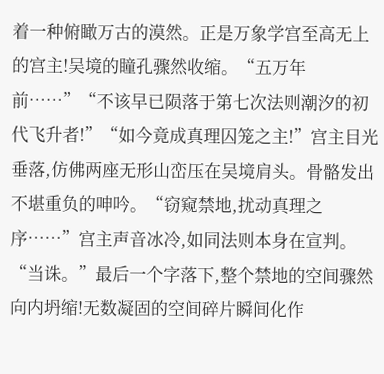着一种俯瞰万古的漠然。正是万象学宫至高无上的宫主!吴境的瞳孔骤然收缩。“五万年前……”“不该早已陨落于第七次法则潮汐的初代飞升者!”“如今竟成真理囚笼之主!”宫主目光垂落,仿佛两座无形山峦压在吴境肩头。骨骼发出不堪重负的呻吟。“窃窥禁地,扰动真理之序……”宫主声音冰冷,如同法则本身在宣判。“当诛。”最后一个字落下,整个禁地的空间骤然向内坍缩!无数凝固的空间碎片瞬间化作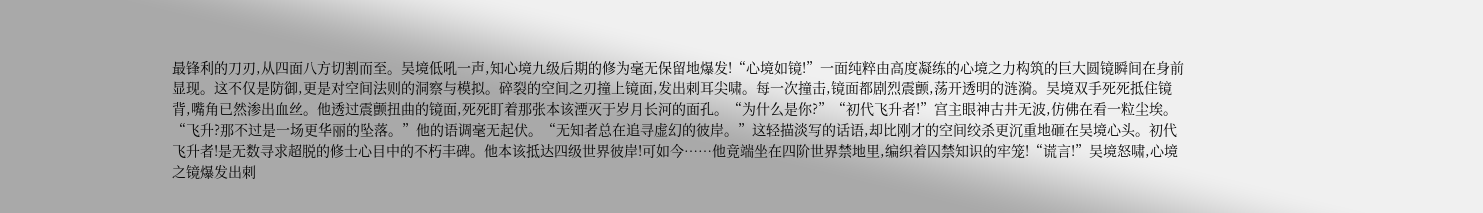最锋利的刀刃,从四面八方切割而至。吴境低吼一声,知心境九级后期的修为毫无保留地爆发!“心境如镜!”一面纯粹由高度凝练的心境之力构筑的巨大圆镜瞬间在身前显现。这不仅是防御,更是对空间法则的洞察与模拟。碎裂的空间之刃撞上镜面,发出刺耳尖啸。每一次撞击,镜面都剧烈震颤,荡开透明的涟漪。吴境双手死死抵住镜背,嘴角已然渗出血丝。他透过震颤扭曲的镜面,死死盯着那张本该湮灭于岁月长河的面孔。“为什么是你?”“初代飞升者!”宫主眼神古井无波,仿佛在看一粒尘埃。“飞升?那不过是一场更华丽的坠落。”他的语调毫无起伏。“无知者总在追寻虚幻的彼岸。”这轻描淡写的话语,却比刚才的空间绞杀更沉重地砸在吴境心头。初代飞升者!是无数寻求超脱的修士心目中的不朽丰碑。他本该抵达四级世界彼岸!可如今……他竟端坐在四阶世界禁地里,编织着囚禁知识的牢笼!“谎言!”吴境怒啸,心境之镜爆发出刺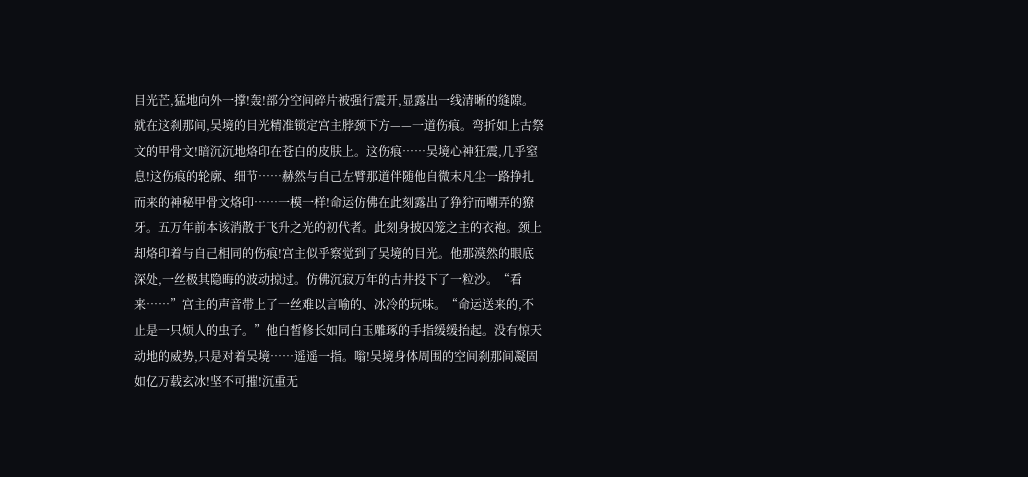目光芒,猛地向外一撑!轰!部分空间碎片被强行震开,显露出一线清晰的缝隙。就在这刹那间,吴境的目光精准锁定宫主脖颈下方——一道伤痕。弯折如上古祭文的甲骨文!暗沉沉地烙印在苍白的皮肤上。这伤痕……吴境心神狂震,几乎窒息!这伤痕的轮廓、细节……赫然与自己左臂那道伴随他自微末凡尘一路挣扎而来的神秘甲骨文烙印……一模一样!命运仿佛在此刻露出了狰狞而嘲弄的獠牙。五万年前本该消散于飞升之光的初代者。此刻身披囚笼之主的衣袍。颈上却烙印着与自己相同的伤痕!宫主似乎察觉到了吴境的目光。他那漠然的眼底深处,一丝极其隐晦的波动掠过。仿佛沉寂万年的古井投下了一粒沙。“看来……”宫主的声音带上了一丝难以言喻的、冰冷的玩味。“命运送来的,不止是一只烦人的虫子。”他白皙修长如同白玉雕琢的手指缓缓抬起。没有惊天动地的威势,只是对着吴境……遥遥一指。嗡!吴境身体周围的空间刹那间凝固如亿万载玄冰!坚不可摧!沉重无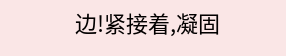边!紧接着,凝固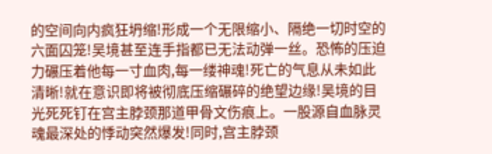的空间向内疯狂坍缩!形成一个无限缩小、隔绝一切时空的六面囚笼!吴境甚至连手指都已无法动弹一丝。恐怖的压迫力碾压着他每一寸血肉,每一缕神魂!死亡的气息从未如此清晰!就在意识即将被彻底压缩碾碎的绝望边缘!吴境的目光死死钉在宫主脖颈那道甲骨文伤痕上。一股源自血脉灵魂最深处的悸动突然爆发!同时,宫主脖颈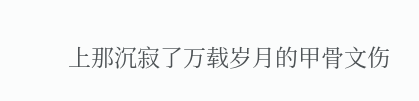上那沉寂了万载岁月的甲骨文伤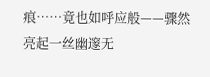痕……竟也如呼应般——骤然亮起一丝幽邃无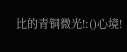比的青铜微光!:()心境!